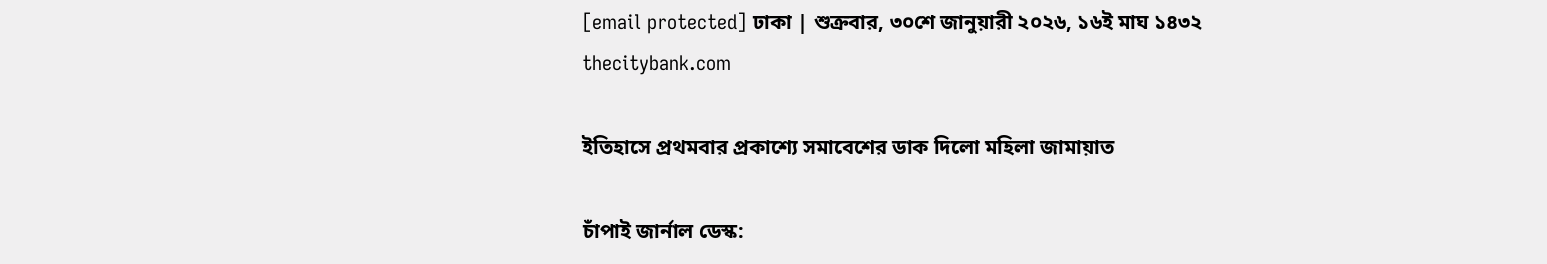[email protected] ঢাকা | শুক্রবার, ৩০শে জানুয়ারী ২০২৬, ১৬ই মাঘ ১৪৩২
thecitybank.com

ইতিহাসে প্রথমবার প্রকাশ্যে সমাবেশের ডাক দিলো মহিলা জামায়াত

চাঁপাই জার্নাল ডেস্ক: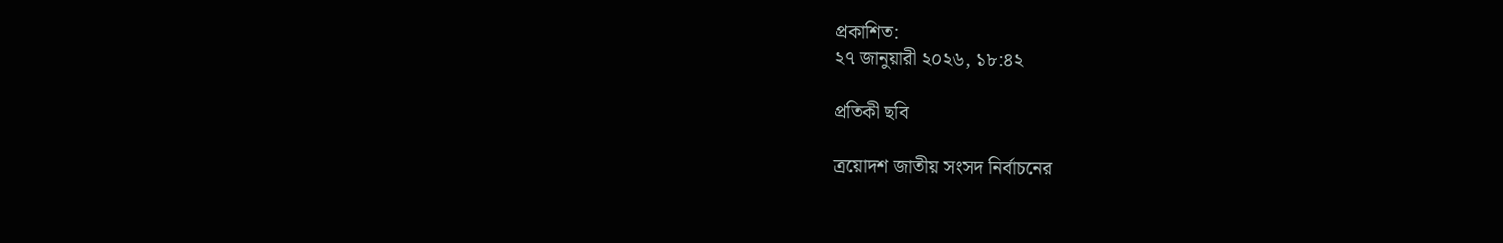প্রকাশিত:
২৭ জানুয়ারী ২০২৬, ১৮:৪২

প্রতিকী ছবি

ত্রয়োদশ জাতীয় সংসদ নির্বাচনের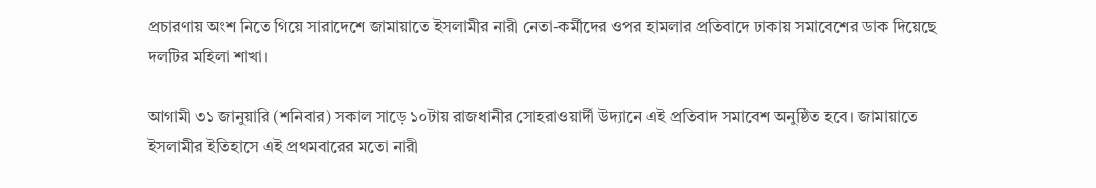প্রচারণায় অংশ নিতে গিয়ে সারাদেশে জামায়াতে ইসলামীর নারী নেতা-কর্মীদের ওপর হামলার প্রতিবাদে ঢাকায় সমাবেশের ডাক দিয়েছে দলটির মহিলা শাখা।

আগামী ৩১ জানুয়ারি (শনিবার) সকাল সাড়ে ১০টায় রাজধানীর সোহরাওয়ার্দী উদ্যানে এই প্রতিবাদ সমাবেশ অনুষ্ঠিত হবে। জামায়াতে ইসলামীর ইতিহাসে এই প্রথমবারের মতো নারী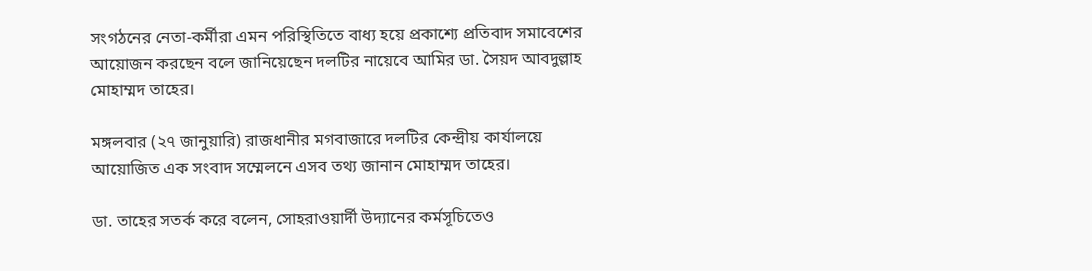সংগঠনের নেতা-কর্মীরা এমন পরিস্থিতিতে বাধ্য হয়ে প্রকাশ্যে প্রতিবাদ সমাবেশের আয়োজন করছেন বলে জানিয়েছেন দলটির নায়েবে আমির ডা. সৈয়দ আবদুল্লাহ মোহাম্মদ তাহের।

মঙ্গলবার (২৭ জানুয়ারি) রাজধানীর মগবাজারে দলটির কেন্দ্রীয় কার্যালয়ে আয়োজিত এক সংবাদ সম্মেলনে এসব তথ্য জানান মোহাম্মদ তাহের।

ডা. তাহের সতর্ক করে বলেন, সোহরাওয়ার্দী উদ্যানের কর্মসূচিতেও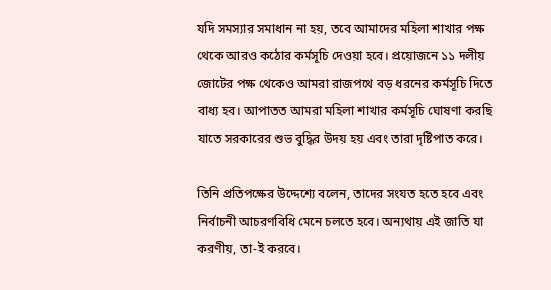যদি সমস্যার সমাধান না হয়, তবে আমাদের মহিলা শাখার পক্ষ থেকে আরও কঠোর কর্মসূচি দেওয়া হবে। প্রয়োজনে ১১ দলীয় জোটের পক্ষ থেকেও আমরা রাজপথে বড় ধরনের কর্মসূচি দিতে বাধ্য হব। আপাতত আমরা মহিলা শাখার কর্মসূচি ঘোষণা করছি যাতে সরকারের শুভ বুদ্ধির উদয় হয় এবং তারা দৃষ্টিপাত করে।

তিনি প্রতিপক্ষের উদ্দেশ্যে বলেন, তাদের সংযত হতে হবে এবং নির্বাচনী আচরণবিধি মেনে চলতে হবে। অন্যথায় এই জাতি যা করণীয়, তা-ই করবে।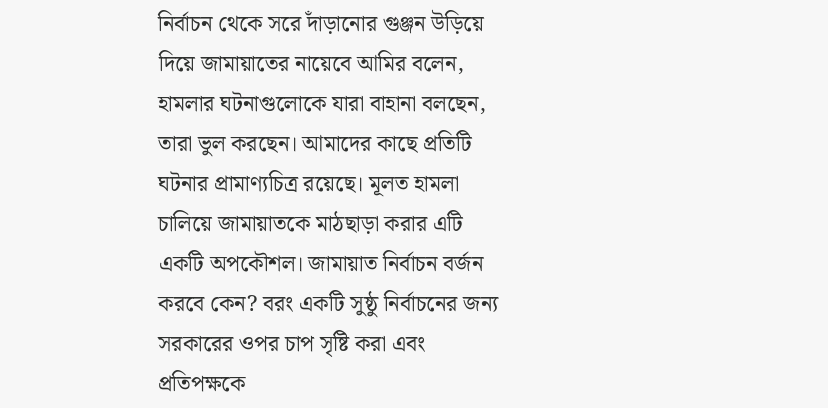নির্বাচন থেকে সরে দাঁড়ানোর গুঞ্জন উড়িয়ে দিয়ে জামায়াতের নায়েবে আমির বলেন, হামলার ঘটনাগুলোকে যারা বাহানা বলছেন, তারা ভুল করছেন। আমাদের কাছে প্রতিটি ঘটনার প্রামাণ্যচিত্র রয়েছে। মূলত হামলা চালিয়ে জামায়াতকে মাঠছাড়া করার এটি একটি অপকৌশল। জামায়াত নির্বাচন বর্জন করবে কেন? বরং একটি সুষ্ঠু নির্বাচনের জন্য সরকারের ওপর চাপ সৃষ্টি করা এবং প্রতিপক্ষকে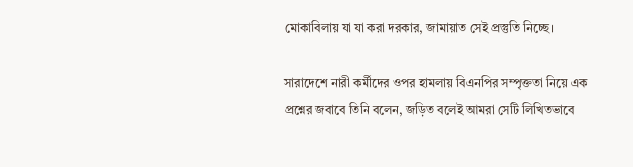মোকাবিলায় যা যা করা দরকার, জামায়াত সেই প্রস্তুতি নিচ্ছে।

সারাদেশে নারী কর্মীদের ওপর হামলায় বিএনপির সম্পৃক্ততা নিয়ে এক প্রশ্নের জবাবে তিনি বলেন, জড়িত বলেই আমরা সেটি লিখিতভাবে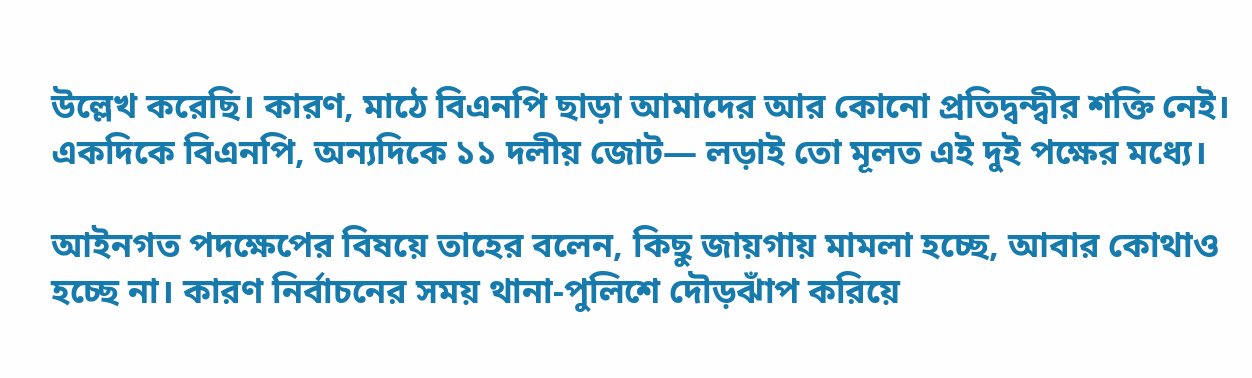উল্লেখ করেছি। কারণ, মাঠে বিএনপি ছাড়া আমাদের আর কোনো প্রতিদ্বন্দ্বীর শক্তি নেই। একদিকে বিএনপি, অন্যদিকে ১১ দলীয় জোট— লড়াই তো মূলত এই দুই পক্ষের মধ্যে।

আইনগত পদক্ষেপের বিষয়ে তাহের বলেন, কিছু জায়গায় মামলা হচ্ছে, আবার কোথাও হচ্ছে না। কারণ নির্বাচনের সময় থানা-পুলিশে দৌড়ঝাঁপ করিয়ে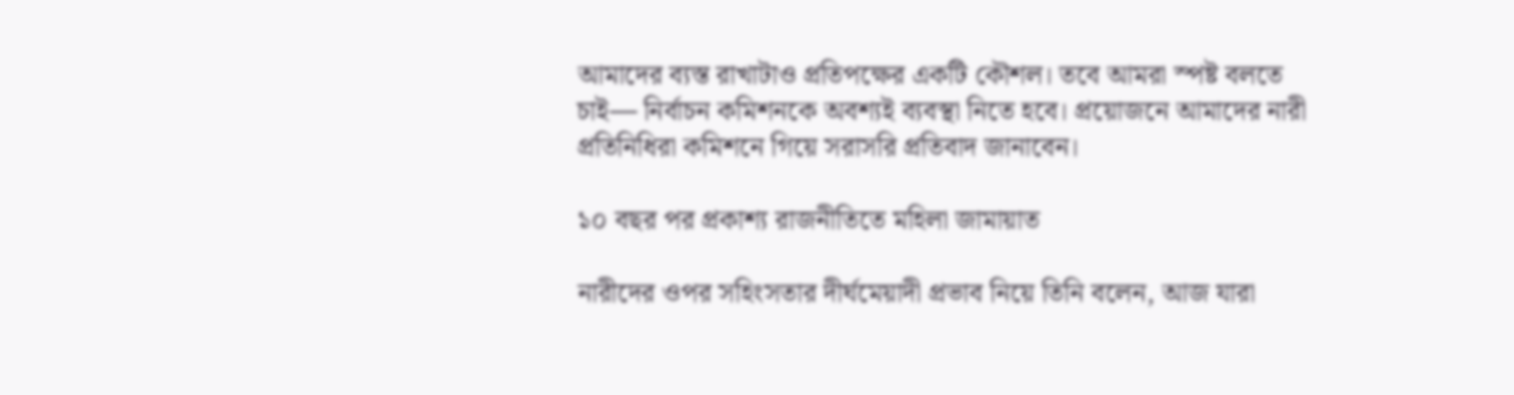আমাদের ব্যস্ত রাখাটাও প্রতিপক্ষের একটি কৌশল। তবে আমরা স্পষ্ট বলতে চাই— নির্বাচন কমিশনকে অবশ্যই ব্যবস্থা নিতে হবে। প্রয়োজনে আমাদের নারী প্রতিনিধিরা কমিশনে গিয়ে সরাসরি প্রতিবাদ জানাবেন।

১০ বছর পর প্রকাশ্য রাজনীতিতে মহিলা জামায়াত

নারীদের ওপর সহিংসতার দীর্ঘমেয়াদী প্রভাব নিয়ে তিনি বলেন, আজ যারা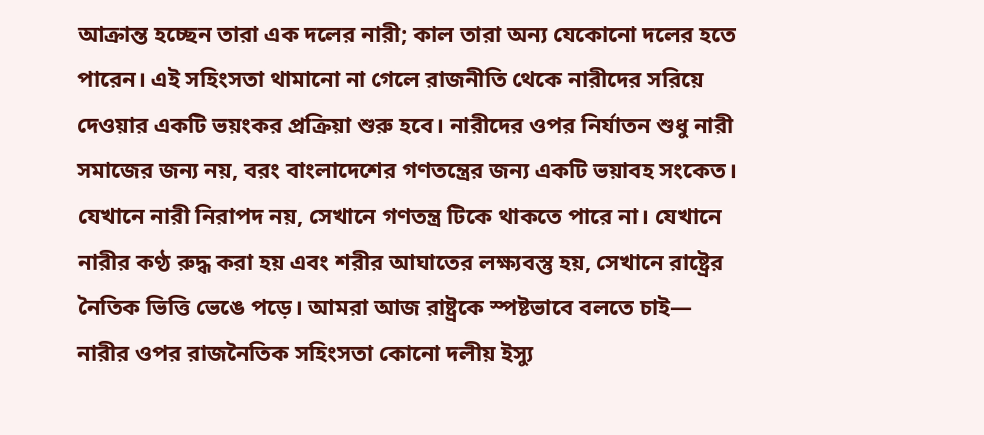আক্রান্ত হচ্ছেন তারা এক দলের নারী; কাল তারা অন্য যেকোনো দলের হতে পারেন। এই সহিংসতা থামানো না গেলে রাজনীতি থেকে নারীদের সরিয়ে দেওয়ার একটি ভয়ংকর প্রক্রিয়া শুরু হবে। নারীদের ওপর নির্যাতন শুধু নারী সমাজের জন্য নয়, বরং বাংলাদেশের গণতন্ত্রের জন্য একটি ভয়াবহ সংকেত। যেখানে নারী নিরাপদ নয়, সেখানে গণতন্ত্র টিকে থাকতে পারে না। যেখানে নারীর কণ্ঠ রুদ্ধ করা হয় এবং শরীর আঘাতের লক্ষ্যবস্তু হয়, সেখানে রাষ্ট্রের নৈতিক ভিত্তি ভেঙে পড়ে। আমরা আজ রাষ্ট্রকে স্পষ্টভাবে বলতে চাই— নারীর ওপর রাজনৈতিক সহিংসতা কোনো দলীয় ইস্যু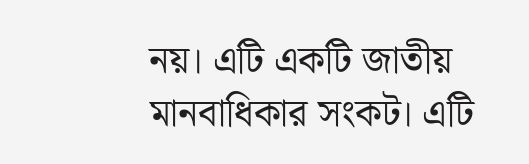নয়। এটি একটি জাতীয় মানবাধিকার সংকট। এটি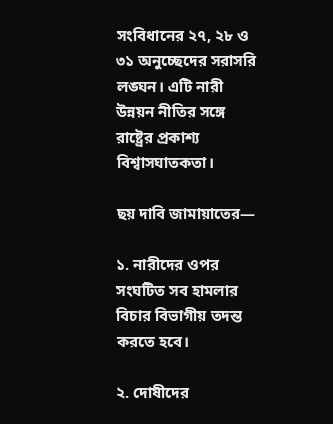সংবিধানের ২৭, ২৮ ও ৩১ অনুচ্ছেদের সরাসরি লঙ্ঘন। এটি নারী উন্নয়ন নীতির সঙ্গে রাষ্ট্রের প্রকাশ্য বিশ্বাসঘাতকতা।

ছয় দাবি জামায়াতের—

১. নারীদের ওপর সংঘটিত সব হামলার বিচার বিভাগীয় তদন্ত করতে হবে।

২. দোষীদের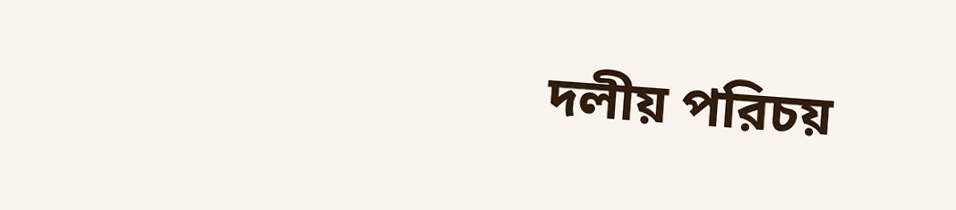দলীয় পরিচয়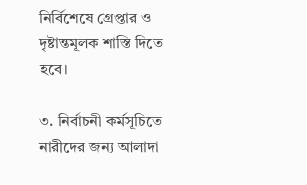নির্বিশেষে গ্রেপ্তার ও দৃষ্টান্তমূলক শাস্তি দিতে হবে।

৩. নির্বাচনী কর্মসূচিতে নারীদের জন্য আলাদা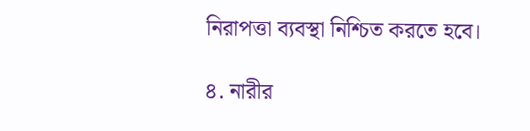নিরাপত্তা ব্যবস্থা নিশ্চিত করতে হবে।

৪. নারীর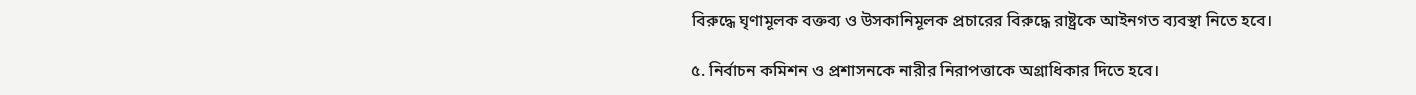বিরুদ্ধে ঘৃণামূলক বক্তব্য ও উসকানিমূলক প্রচারের বিরুদ্ধে রাষ্ট্রকে আইনগত ব্যবস্থা নিতে হবে।

৫. নির্বাচন কমিশন ও প্রশাসনকে নারীর নিরাপত্তাকে অগ্রাধিকার দিতে হবে।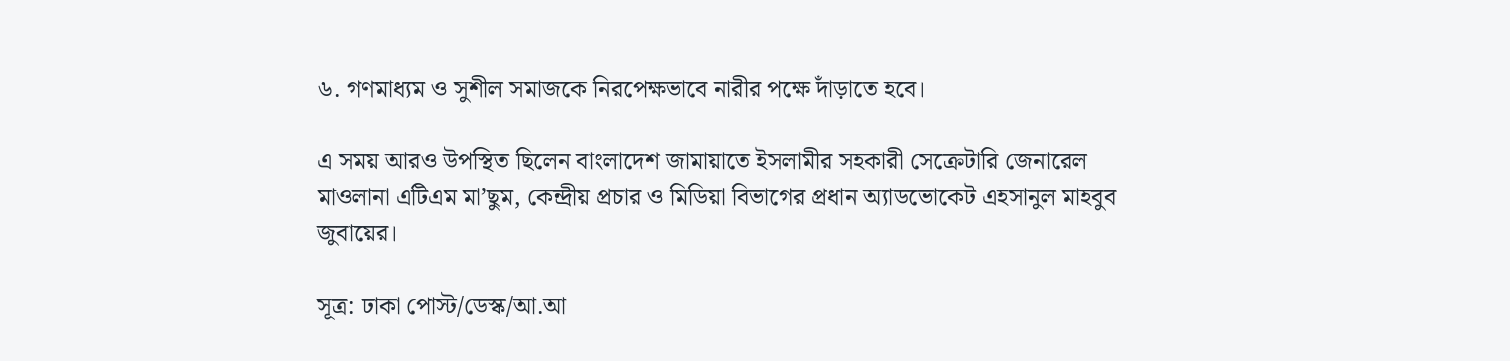৬. গণমাধ্যম ও সুশীল সমাজকে নিরপেক্ষভাবে নারীর পক্ষে দাঁড়াতে হবে।

এ সময় আরও উপস্থিত ছিলেন বাংলাদেশ জামায়াতে ইসলামীর সহকারী সেক্রেটারি জেনারেল মাওলানা এটিএম মা’ছুম, কেন্দ্রীয় প্রচার ও মিডিয়া বিভাগের প্রধান অ্যাডভোকেট এহসানুল মাহবুব জুবায়ের।

সূত্র: ঢাকা পোস্ট/ডেস্ক/আ.আ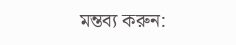মন্তব্য করুন: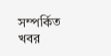সম্পর্কিত খবর